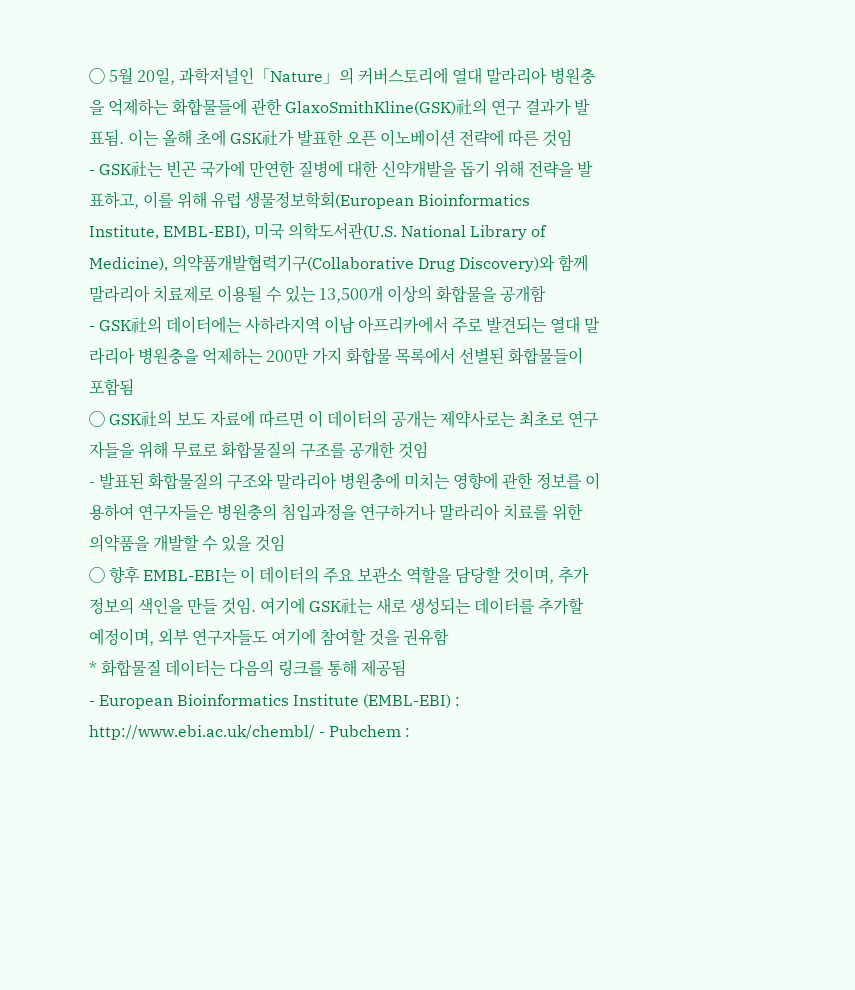◯ 5월 20일, 과학저널인「Nature」의 커버스토리에 열대 말라리아 병원충을 억제하는 화합물들에 관한 GlaxoSmithKline(GSK)社의 연구 결과가 발표됨. 이는 올해 초에 GSK社가 발표한 오픈 이노베이션 전략에 따른 것임
- GSK社는 빈곤 국가에 만연한 질병에 대한 신약개발을 돕기 위해 전략을 발표하고, 이를 위해 유럽 생물정보학회(European Bioinformatics Institute, EMBL-EBI), 미국 의학도서관(U.S. National Library of Medicine), 의약품개발협력기구(Collaborative Drug Discovery)와 함께 말라리아 치료제로 이용될 수 있는 13,500개 이상의 화합물을 공개함
- GSK社의 데이터에는 사하라지역 이남 아프리카에서 주로 발견되는 열대 말라리아 병원충을 억제하는 200만 가지 화합물 목록에서 선별된 화합물들이 포함됨
◯ GSK社의 보도 자료에 따르면 이 데이터의 공개는 제약사로는 최초로 연구자들을 위해 무료로 화합물질의 구조를 공개한 것임
- 발표된 화합물질의 구조와 말라리아 병원충에 미치는 영향에 관한 정보를 이용하여 연구자들은 병원충의 침입과정을 연구하거나 말라리아 치료를 위한 의약품을 개발할 수 있을 것임
◯ 향후 EMBL-EBI는 이 데이터의 주요 보관소 역할을 담당할 것이며, 추가 정보의 색인을 만들 것임. 여기에 GSK社는 새로 생성되는 데이터를 추가할 예정이며, 외부 연구자들도 여기에 참여할 것을 권유함
* 화합물질 데이터는 다음의 링크를 통해 제공됨
- European Bioinformatics Institute (EMBL-EBI) : http://www.ebi.ac.uk/chembl/ - Pubchem :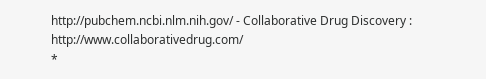http://pubchem.ncbi.nlm.nih.gov/ - Collaborative Drug Discovery : http://www.collaborativedrug.com/
*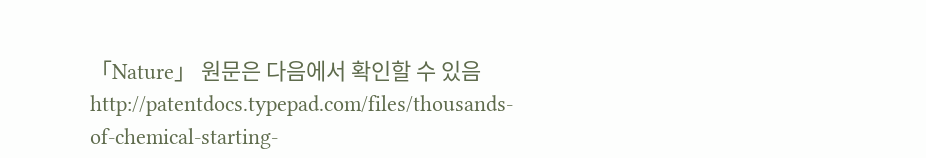「Nature」 원문은 다음에서 확인할 수 있음
http://patentdocs.typepad.com/files/thousands-of-chemical-starting-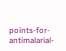points-for-antimalarial-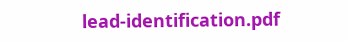lead-identification.pdf